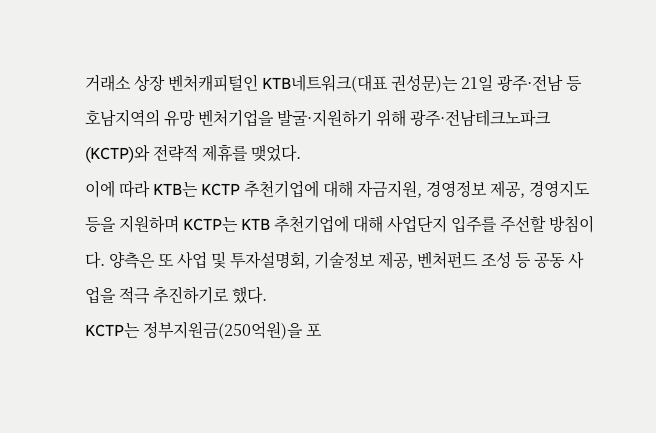거래소 상장 벤처캐피털인 KTB네트워크(대표 권성문)는 21일 광주·전남 등 호남지역의 유망 벤처기업을 발굴·지원하기 위해 광주·전남테크노파크(KCTP)와 전략적 제휴를 맺었다.
이에 따라 KTB는 KCTP 추천기업에 대해 자금지원, 경영정보 제공, 경영지도 등을 지원하며 KCTP는 KTB 추천기업에 대해 사업단지 입주를 주선할 방침이다. 양측은 또 사업 및 투자설명회, 기술정보 제공, 벤처펀드 조성 등 공동 사업을 적극 추진하기로 했다.
KCTP는 정부지원금(250억원)을 포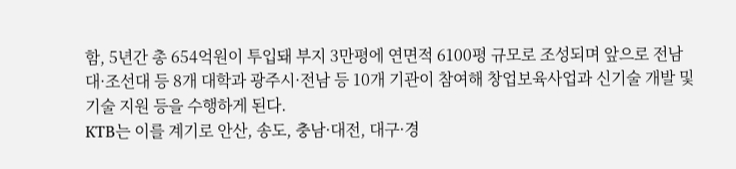함, 5년간 총 654억원이 투입돼 부지 3만평에 연면적 6100평 규모로 조성되며 앞으로 전남대·조선대 등 8개 대학과 광주시·전남 등 10개 기관이 참여해 창업보육사업과 신기술 개발 및 기술 지원 등을 수행하게 된다.
KTB는 이를 계기로 안산, 송도, 충남·대전, 대구·경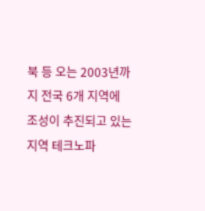북 등 오는 2003년까지 전국 6개 지역에 조성이 추진되고 있는 지역 테크노파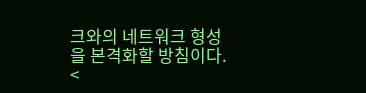크와의 네트워크 형성을 본격화할 방침이다.
<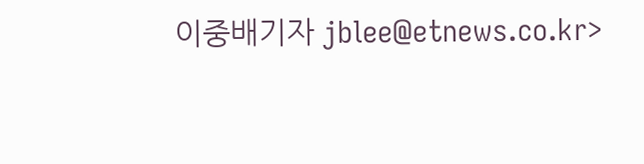이중배기자 jblee@etnews.co.kr>